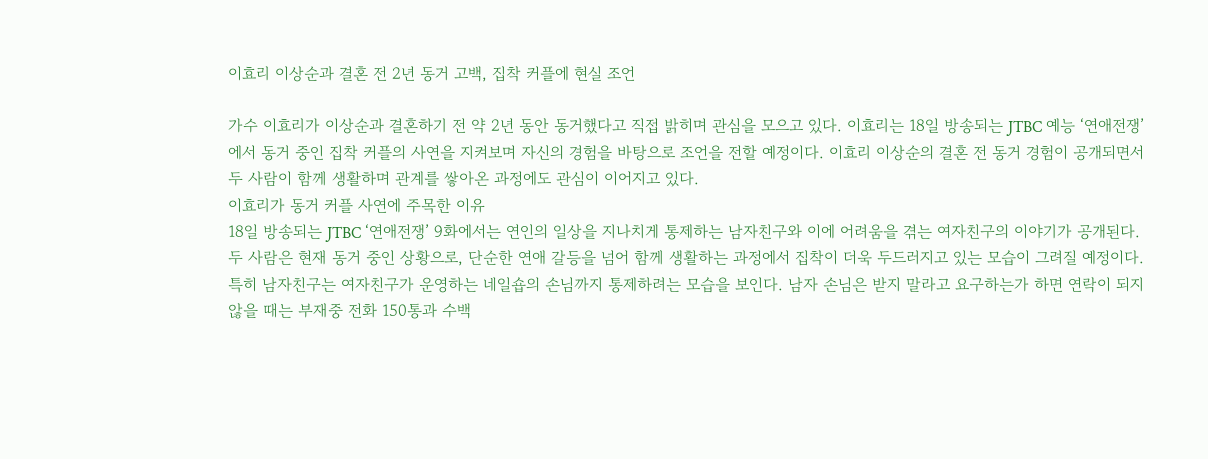이효리 이상순과 결혼 전 2년 동거 고백, 집착 커플에 현실 조언

가수 이효리가 이상순과 결혼하기 전 약 2년 동안 동거했다고 직접 밝히며 관심을 모으고 있다. 이효리는 18일 방송되는 JTBC 예능 ‘연애전쟁’에서 동거 중인 집착 커플의 사연을 지켜보며 자신의 경험을 바탕으로 조언을 전할 예정이다. 이효리 이상순의 결혼 전 동거 경험이 공개되면서 두 사람이 함께 생활하며 관계를 쌓아온 과정에도 관심이 이어지고 있다.
이효리가 동거 커플 사연에 주목한 이유
18일 방송되는 JTBC ‘연애전쟁’ 9화에서는 연인의 일상을 지나치게 통제하는 남자친구와 이에 어려움을 겪는 여자친구의 이야기가 공개된다. 두 사람은 현재 동거 중인 상황으로, 단순한 연애 갈등을 넘어 함께 생활하는 과정에서 집착이 더욱 두드러지고 있는 모습이 그려질 예정이다.
특히 남자친구는 여자친구가 운영하는 네일숍의 손님까지 통제하려는 모습을 보인다. 남자 손님은 받지 말라고 요구하는가 하면 연락이 되지 않을 때는 부재중 전화 150통과 수백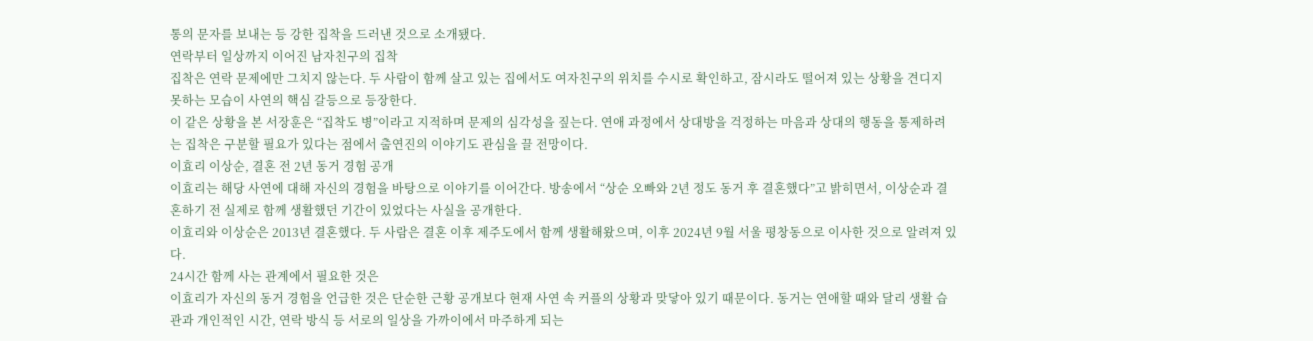통의 문자를 보내는 등 강한 집착을 드러낸 것으로 소개됐다.
연락부터 일상까지 이어진 남자친구의 집착
집착은 연락 문제에만 그치지 않는다. 두 사람이 함께 살고 있는 집에서도 여자친구의 위치를 수시로 확인하고, 잠시라도 떨어져 있는 상황을 견디지 못하는 모습이 사연의 핵심 갈등으로 등장한다.
이 같은 상황을 본 서장훈은 “집착도 병”이라고 지적하며 문제의 심각성을 짚는다. 연애 과정에서 상대방을 걱정하는 마음과 상대의 행동을 통제하려는 집착은 구분할 필요가 있다는 점에서 출연진의 이야기도 관심을 끌 전망이다.
이효리 이상순, 결혼 전 2년 동거 경험 공개
이효리는 해당 사연에 대해 자신의 경험을 바탕으로 이야기를 이어간다. 방송에서 “상순 오빠와 2년 정도 동거 후 결혼했다”고 밝히면서, 이상순과 결혼하기 전 실제로 함께 생활했던 기간이 있었다는 사실을 공개한다.
이효리와 이상순은 2013년 결혼했다. 두 사람은 결혼 이후 제주도에서 함께 생활해왔으며, 이후 2024년 9월 서울 평창동으로 이사한 것으로 알려져 있다.
24시간 함께 사는 관계에서 필요한 것은
이효리가 자신의 동거 경험을 언급한 것은 단순한 근황 공개보다 현재 사연 속 커플의 상황과 맞닿아 있기 때문이다. 동거는 연애할 때와 달리 생활 습관과 개인적인 시간, 연락 방식 등 서로의 일상을 가까이에서 마주하게 되는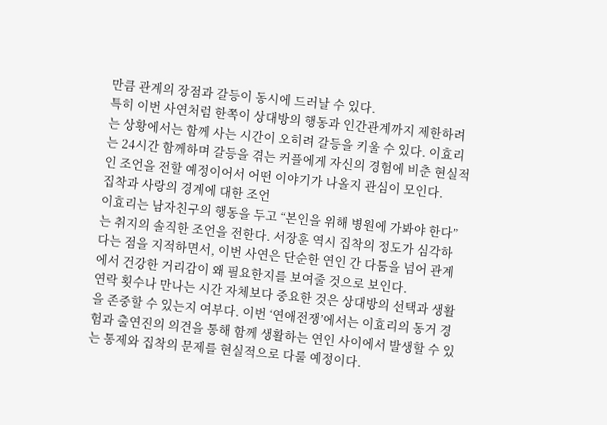만큼 관계의 장점과 갈등이 동시에 드러날 수 있다.
특히 이번 사연처럼 한쪽이 상대방의 행동과 인간관계까지 제한하려는 상황에서는 함께 사는 시간이 오히려 갈등을 키울 수 있다. 이효리는 24시간 함께하며 갈등을 겪는 커플에게 자신의 경험에 비춘 현실적인 조언을 전할 예정이어서 어떤 이야기가 나올지 관심이 모인다.
집착과 사랑의 경계에 대한 조언
이효리는 남자친구의 행동을 두고 “본인을 위해 병원에 가봐야 한다”는 취지의 솔직한 조언을 전한다. 서장훈 역시 집착의 정도가 심각하다는 점을 지적하면서, 이번 사연은 단순한 연인 간 다툼을 넘어 관계에서 건강한 거리감이 왜 필요한지를 보여줄 것으로 보인다.
연락 횟수나 만나는 시간 자체보다 중요한 것은 상대방의 선택과 생활을 존중할 수 있는지 여부다. 이번 ‘연애전쟁’에서는 이효리의 동거 경험과 출연진의 의견을 통해 함께 생활하는 연인 사이에서 발생할 수 있는 통제와 집착의 문제를 현실적으로 다룰 예정이다.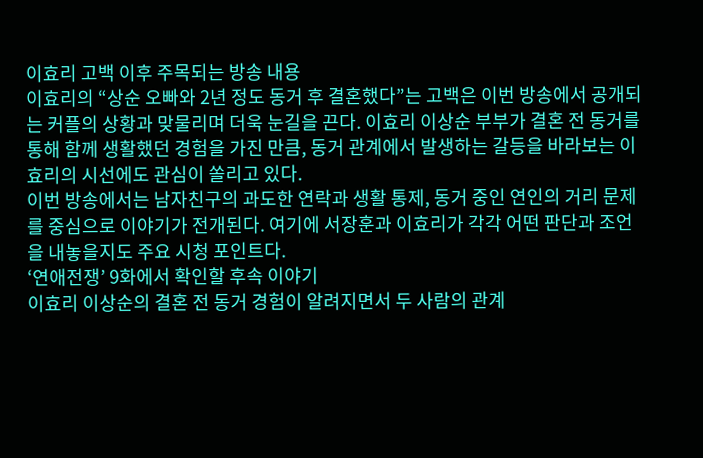이효리 고백 이후 주목되는 방송 내용
이효리의 “상순 오빠와 2년 정도 동거 후 결혼했다”는 고백은 이번 방송에서 공개되는 커플의 상황과 맞물리며 더욱 눈길을 끈다. 이효리 이상순 부부가 결혼 전 동거를 통해 함께 생활했던 경험을 가진 만큼, 동거 관계에서 발생하는 갈등을 바라보는 이효리의 시선에도 관심이 쏠리고 있다.
이번 방송에서는 남자친구의 과도한 연락과 생활 통제, 동거 중인 연인의 거리 문제를 중심으로 이야기가 전개된다. 여기에 서장훈과 이효리가 각각 어떤 판단과 조언을 내놓을지도 주요 시청 포인트다.
‘연애전쟁’ 9화에서 확인할 후속 이야기
이효리 이상순의 결혼 전 동거 경험이 알려지면서 두 사람의 관계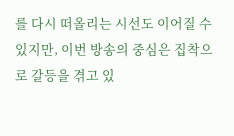를 다시 떠올리는 시선도 이어질 수 있지만, 이번 방송의 중심은 집착으로 갈등을 겪고 있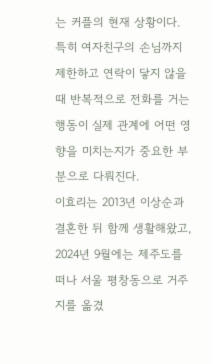는 커플의 현재 상황이다. 특히 여자친구의 손님까지 제한하고 연락이 닿지 않을 때 반복적으로 전화를 거는 행동이 실제 관계에 어떤 영향을 미치는지가 중요한 부분으로 다뤄진다.
이효리는 2013년 이상순과 결혼한 뒤 함께 생활해왔고, 2024년 9월에는 제주도를 떠나 서울 평창동으로 거주지를 옮겼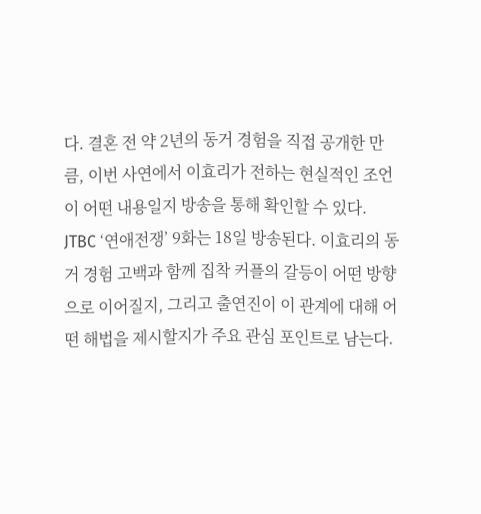다. 결혼 전 약 2년의 동거 경험을 직접 공개한 만큼, 이번 사연에서 이효리가 전하는 현실적인 조언이 어떤 내용일지 방송을 통해 확인할 수 있다.
JTBC ‘연애전쟁’ 9화는 18일 방송된다. 이효리의 동거 경험 고백과 함께 집착 커플의 갈등이 어떤 방향으로 이어질지, 그리고 출연진이 이 관계에 대해 어떤 해법을 제시할지가 주요 관심 포인트로 남는다.